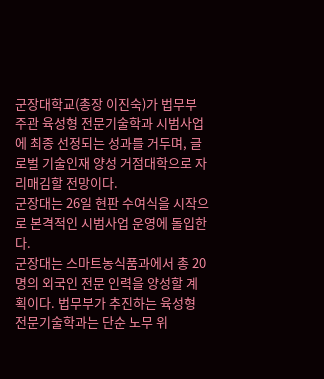군장대학교(총장 이진숙)가 법무부 주관 육성형 전문기술학과 시범사업에 최종 선정되는 성과를 거두며, 글로벌 기술인재 양성 거점대학으로 자리매김할 전망이다.
군장대는 26일 현판 수여식을 시작으로 본격적인 시범사업 운영에 돌입한다.
군장대는 스마트농식품과에서 총 20명의 외국인 전문 인력을 양성할 계획이다. 법무부가 추진하는 육성형 전문기술학과는 단순 노무 위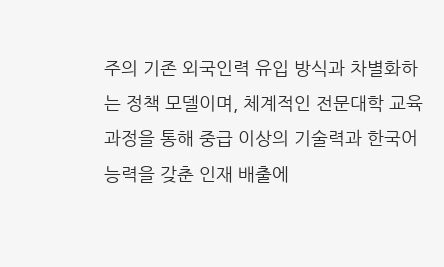주의 기존 외국인력 유입 방식과 차별화하는 정책 모델이며, 체계적인 전문대학 교육과정을 통해 중급 이상의 기술력과 한국어 능력을 갖춘 인재 배출에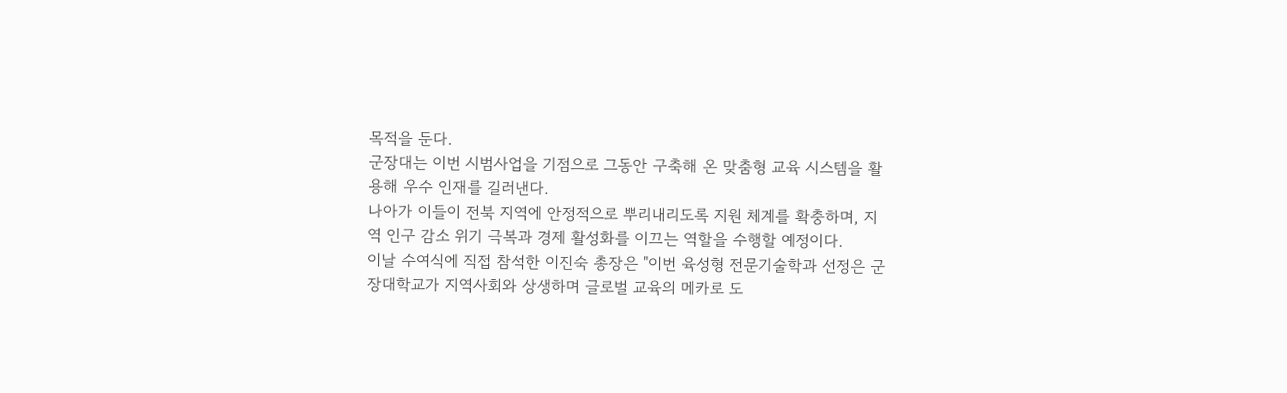목적을 둔다.
군장대는 이번 시범사업을 기점으로 그동안 구축해 온 맞춤형 교육 시스템을 활용해 우수 인재를 길러낸다.
나아가 이들이 전북 지역에 안정적으로 뿌리내리도록 지원 체계를 확충하며, 지역 인구 감소 위기 극복과 경제 활성화를 이끄는 역할을 수행할 예정이다.
이날 수여식에 직접 참석한 이진숙 총장은 "이번 육성형 전문기술학과 선정은 군장대학교가 지역사회와 상생하며 글로벌 교육의 메카로 도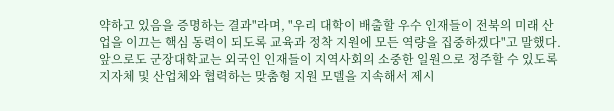약하고 있음을 증명하는 결과"라며, "우리 대학이 배출할 우수 인재들이 전북의 미래 산업을 이끄는 핵심 동력이 되도록 교육과 정착 지원에 모든 역량을 집중하겠다"고 말했다.
앞으로도 군장대학교는 외국인 인재들이 지역사회의 소중한 일원으로 정주할 수 있도록 지자체 및 산업체와 협력하는 맞춤형 지원 모델을 지속해서 제시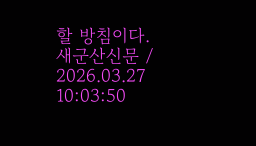할 방침이다.
새군산신문 / 2026.03.27 10:03:50